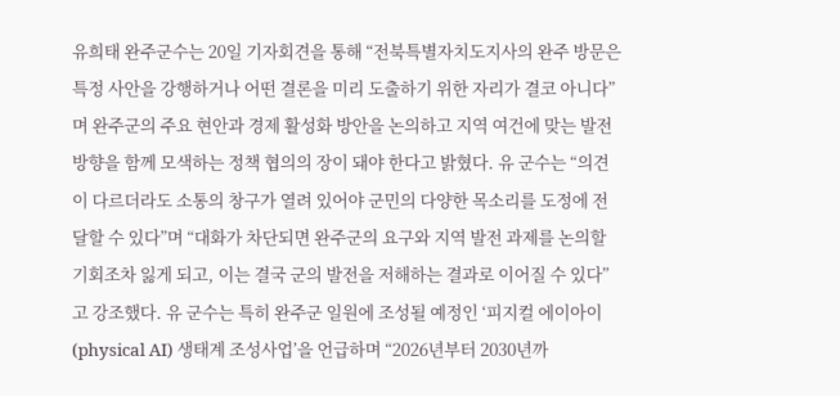유희태 완주군수는 20일 기자회견을 통해 “전북특별자치도지사의 완주 방문은 특정 사안을 강행하거나 어떤 결론을 미리 도출하기 위한 자리가 결코 아니다”며 완주군의 주요 현안과 경제 활성화 방안을 논의하고 지역 여건에 맞는 발전 방향을 함께 모색하는 정책 협의의 장이 돼야 한다고 밝혔다. 유 군수는 “의견이 다르더라도 소통의 창구가 열려 있어야 군민의 다양한 목소리를 도정에 전달할 수 있다”며 “대화가 차단되면 완주군의 요구와 지역 발전 과제를 논의할 기회조차 잃게 되고, 이는 결국 군의 발전을 저해하는 결과로 이어질 수 있다”고 강조했다. 유 군수는 특히 완주군 일원에 조성될 예정인 ‘피지컬 에이아이(physical AI) 생태계 조성사업’을 언급하며 “2026년부터 2030년까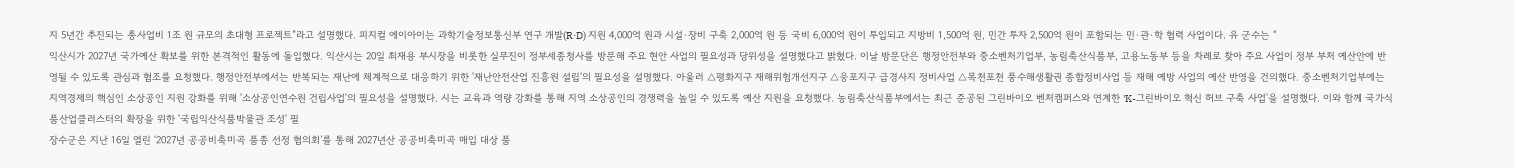지 5년간 추진되는 총사업비 1조 원 규모의 초대형 프로젝트”라고 설명했다. 피지컬 에이아이는 과학기술정보통신부 연구 개발(R·D) 지원 4,000억 원과 시설·장비 구축 2,000억 원 등 국비 6,000억 원이 투입되고 지방비 1,500억 원, 민간 투자 2,500억 원이 포함되는 민·관·학 협력 사업이다. 유 군수는 “
익산시가 2027년 국가예산 확보를 위한 본격적인 활동에 돌입했다. 익산시는 20일 최재용 부시장을 비롯한 실무진이 정부세종청사를 방문해 주요 현안 사업의 필요성과 당위성을 설명했다고 밝혔다. 이날 방문단은 행정안전부와 중소벤처기업부, 농림축산식품부, 고용노동부 등을 차례로 찾아 주요 사업이 정부 부처 예산안에 반영될 수 있도록 관심과 협조를 요청했다. 행정안전부에서는 반복되는 재난에 체계적으로 대응하기 위한 '재난안전산업 진흥원 설립'의 필요성을 설명했다. 아울러 △평화지구 재해위험개선지구 △웅포지구 급경사지 정비사업 △목천포천 풍수해생활권 종합정비사업 등 재해 예방 사업의 예산 반영을 건의했다. 중소벤처기업부에는 지역경제의 핵심인 소상공인 지원 강화를 위해 '소상공인연수원 건립사업'의 필요성을 설명했다. 시는 교육과 역량 강화를 통해 지역 소상공인의 경쟁력을 높일 수 있도록 예산 지원을 요청했다. 농림축산식품부에서는 최근 준공된 그린바이오 벤처캠퍼스와 연계한 'K-그린바이오 혁신 허브 구축 사업'을 설명했다. 이와 함께 국가식품산업클러스터의 확장을 위한 '국립익산식품박물관 조성' 필
장수군은 지난 16일 열린 ‘2027년 공공비축미곡 품종 선정 협의회’를 통해 2027년산 공공비축미곡 매입 대상 품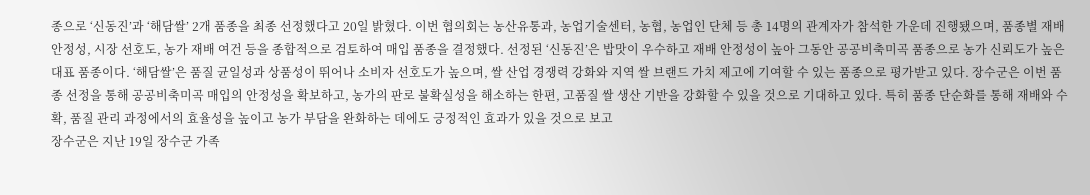종으로 ‘신동진’과 ‘해담쌀’ 2개 품종을 최종 선정했다고 20일 밝혔다. 이번 협의회는 농산유통과, 농업기술센터, 농협, 농업인 단체 등 총 14명의 관계자가 참석한 가운데 진행됐으며, 품종별 재배 안정성, 시장 선호도, 농가 재배 여건 등을 종합적으로 검토하여 매입 품종을 결정했다. 선정된 ‘신동진’은 밥맛이 우수하고 재배 안정성이 높아 그동안 공공비축미곡 품종으로 농가 신뢰도가 높은 대표 품종이다. ‘해담쌀’은 품질 균일성과 상품성이 뛰어나 소비자 선호도가 높으며, 쌀 산업 경쟁력 강화와 지역 쌀 브랜드 가치 제고에 기여할 수 있는 품종으로 평가받고 있다. 장수군은 이번 품종 선정을 통해 공공비축미곡 매입의 안정성을 확보하고, 농가의 판로 불확실성을 해소하는 한편, 고품질 쌀 생산 기반을 강화할 수 있을 것으로 기대하고 있다. 특히 품종 단순화를 통해 재배와 수확, 품질 관리 과정에서의 효율성을 높이고 농가 부담을 완화하는 데에도 긍정적인 효과가 있을 것으로 보고
장수군은 지난 19일 장수군 가족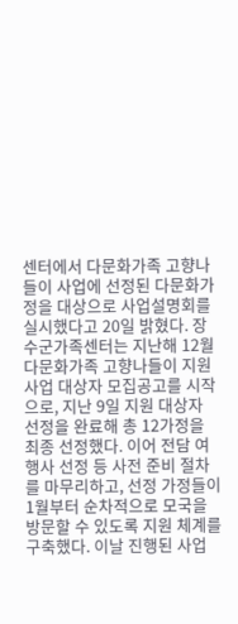센터에서 다문화가족 고향나들이 사업에 선정된 다문화가정을 대상으로 사업설명회를 실시했다고 20일 밝혔다. 장수군가족센터는 지난해 12월 다문화가족 고향나들이 지원사업 대상자 모집공고를 시작으로, 지난 9일 지원 대상자 선정을 완료해 총 12가정을 최종 선정했다. 이어 전담 여행사 선정 등 사전 준비 절차를 마무리하고, 선정 가정들이 1월부터 순차적으로 모국을 방문할 수 있도록 지원 체계를 구축했다. 이날 진행된 사업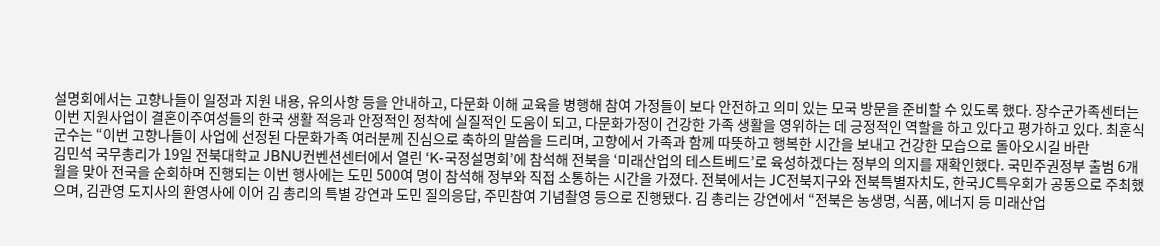설명회에서는 고향나들이 일정과 지원 내용, 유의사항 등을 안내하고, 다문화 이해 교육을 병행해 참여 가정들이 보다 안전하고 의미 있는 모국 방문을 준비할 수 있도록 했다. 장수군가족센터는 이번 지원사업이 결혼이주여성들의 한국 생활 적응과 안정적인 정착에 실질적인 도움이 되고, 다문화가정이 건강한 가족 생활을 영위하는 데 긍정적인 역할을 하고 있다고 평가하고 있다. 최훈식 군수는 “이번 고향나들이 사업에 선정된 다문화가족 여러분께 진심으로 축하의 말씀을 드리며, 고향에서 가족과 함께 따뜻하고 행복한 시간을 보내고 건강한 모습으로 돌아오시길 바란
김민석 국무총리가 19일 전북대학교 JBNU컨벤션센터에서 열린 ‘K-국정설명회’에 참석해 전북을 ‘미래산업의 테스트베드’로 육성하겠다는 정부의 의지를 재확인했다. 국민주권정부 출범 6개월을 맞아 전국을 순회하며 진행되는 이번 행사에는 도민 500여 명이 참석해 정부와 직접 소통하는 시간을 가졌다. 전북에서는 JC전북지구와 전북특별자치도, 한국JC특우회가 공동으로 주최했으며, 김관영 도지사의 환영사에 이어 김 총리의 특별 강연과 도민 질의응답, 주민참여 기념촬영 등으로 진행됐다. 김 총리는 강연에서 “전북은 농생명, 식품, 에너지 등 미래산업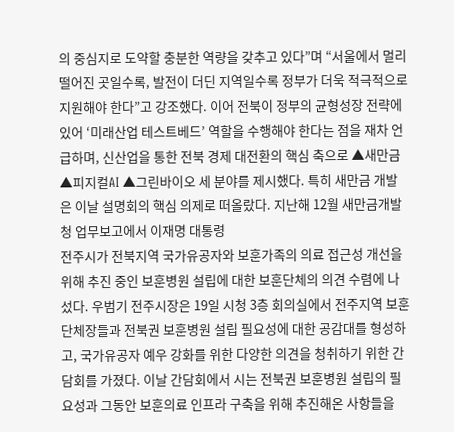의 중심지로 도약할 충분한 역량을 갖추고 있다”며 “서울에서 멀리 떨어진 곳일수록, 발전이 더딘 지역일수록 정부가 더욱 적극적으로 지원해야 한다”고 강조했다. 이어 전북이 정부의 균형성장 전략에 있어 ‘미래산업 테스트베드’ 역할을 수행해야 한다는 점을 재차 언급하며, 신산업을 통한 전북 경제 대전환의 핵심 축으로 ▲새만금 ▲피지컬AI ▲그린바이오 세 분야를 제시했다. 특히 새만금 개발은 이날 설명회의 핵심 의제로 떠올랐다. 지난해 12월 새만금개발청 업무보고에서 이재명 대통령
전주시가 전북지역 국가유공자와 보훈가족의 의료 접근성 개선을 위해 추진 중인 보훈병원 설립에 대한 보훈단체의 의견 수렴에 나섰다. 우범기 전주시장은 19일 시청 3층 회의실에서 전주지역 보훈단체장들과 전북권 보훈병원 설립 필요성에 대한 공감대를 형성하고, 국가유공자 예우 강화를 위한 다양한 의견을 청취하기 위한 간담회를 가졌다. 이날 간담회에서 시는 전북권 보훈병원 설립의 필요성과 그동안 보훈의료 인프라 구축을 위해 추진해온 사항들을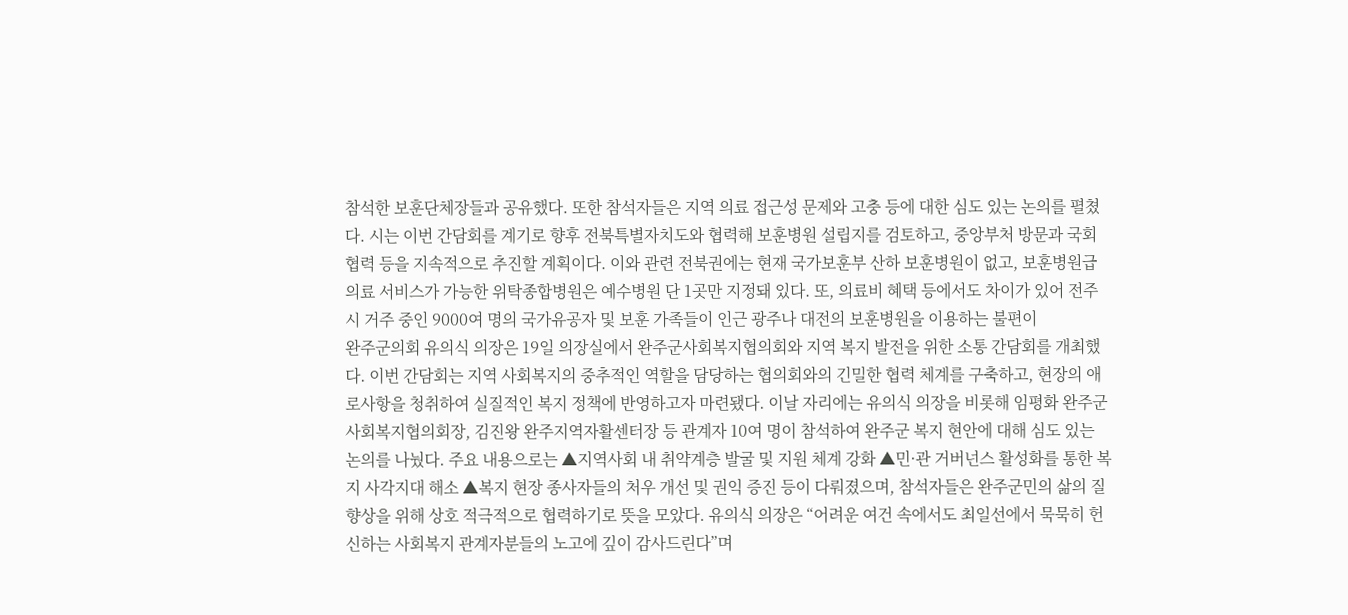참석한 보훈단체장들과 공유했다. 또한 참석자들은 지역 의료 접근성 문제와 고충 등에 대한 심도 있는 논의를 펼쳤다. 시는 이번 간담회를 계기로 향후 전북특별자치도와 협력해 보훈병원 설립지를 검토하고, 중앙부처 방문과 국회 협력 등을 지속적으로 추진할 계획이다. 이와 관련 전북권에는 현재 국가보훈부 산하 보훈병원이 없고, 보훈병원급 의료 서비스가 가능한 위탁종합병원은 예수병원 단 1곳만 지정돼 있다. 또, 의료비 혜택 등에서도 차이가 있어 전주시 거주 중인 9000여 명의 국가유공자 및 보훈 가족들이 인근 광주나 대전의 보훈병원을 이용하는 불편이
완주군의회 유의식 의장은 19일 의장실에서 완주군사회복지협의회와 지역 복지 발전을 위한 소통 간담회를 개최했다. 이번 간담회는 지역 사회복지의 중추적인 역할을 담당하는 협의회와의 긴밀한 협력 체계를 구축하고, 현장의 애로사항을 청취하여 실질적인 복지 정책에 반영하고자 마련됐다. 이날 자리에는 유의식 의장을 비롯해 임평화 완주군사회복지협의회장, 김진왕 완주지역자활센터장 등 관계자 10여 명이 참석하여 완주군 복지 현안에 대해 심도 있는 논의를 나눴다. 주요 내용으로는 ▲지역사회 내 취약계층 발굴 및 지원 체계 강화 ▲민·관 거버넌스 활성화를 통한 복지 사각지대 해소 ▲복지 현장 종사자들의 처우 개선 및 권익 증진 등이 다뤄졌으며, 참석자들은 완주군민의 삶의 질 향상을 위해 상호 적극적으로 협력하기로 뜻을 모았다. 유의식 의장은 “어려운 여건 속에서도 최일선에서 묵묵히 헌신하는 사회복지 관계자분들의 노고에 깊이 감사드린다”며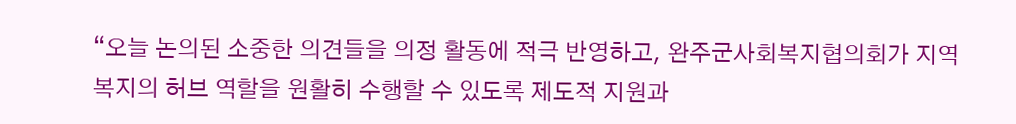“오늘 논의된 소중한 의견들을 의정 활동에 적극 반영하고, 완주군사회복지협의회가 지역 복지의 허브 역할을 원활히 수행할 수 있도록 제도적 지원과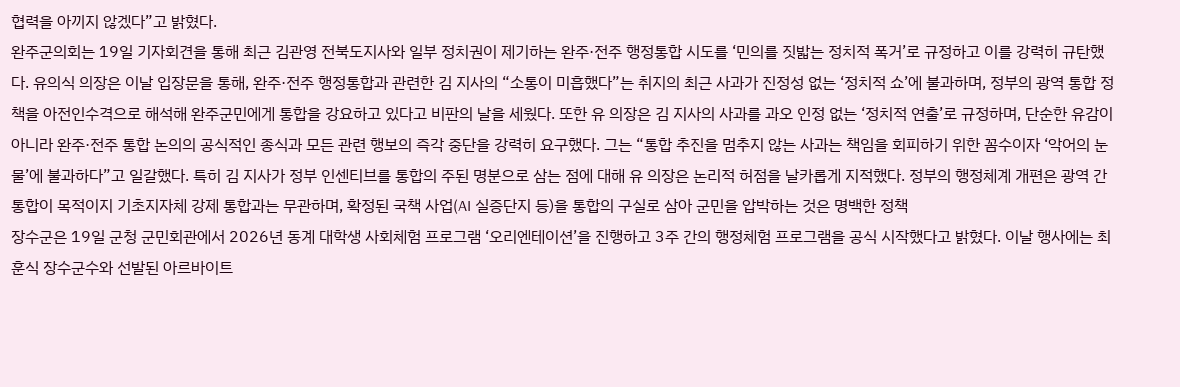협력을 아끼지 않겠다”고 밝혔다.
완주군의회는 19일 기자회견을 통해 최근 김관영 전북도지사와 일부 정치권이 제기하는 완주·전주 행정통합 시도를 ‘민의를 짓밟는 정치적 폭거’로 규정하고 이를 강력히 규탄했다. 유의식 의장은 이날 입장문을 통해, 완주·전주 행정통합과 관련한 김 지사의 “소통이 미흡했다”는 취지의 최근 사과가 진정성 없는 ‘정치적 쇼’에 불과하며, 정부의 광역 통합 정책을 아전인수격으로 해석해 완주군민에게 통합을 강요하고 있다고 비판의 날을 세웠다. 또한 유 의장은 김 지사의 사과를 과오 인정 없는 ‘정치적 연출’로 규정하며, 단순한 유감이 아니라 완주·전주 통합 논의의 공식적인 종식과 모든 관련 행보의 즉각 중단을 강력히 요구했다. 그는 “통합 추진을 멈추지 않는 사과는 책임을 회피하기 위한 꼼수이자 ‘악어의 눈물’에 불과하다”고 일갈했다. 특히 김 지사가 정부 인센티브를 통합의 주된 명분으로 삼는 점에 대해 유 의장은 논리적 허점을 날카롭게 지적했다. 정부의 행정체계 개편은 광역 간 통합이 목적이지 기초지자체 강제 통합과는 무관하며, 확정된 국책 사업(AI 실증단지 등)을 통합의 구실로 삼아 군민을 압박하는 것은 명백한 정책
장수군은 19일 군청 군민회관에서 2026년 동계 대학생 사회체험 프로그램 ‘오리엔테이션’을 진행하고 3주 간의 행정체험 프로그램을 공식 시작했다고 밝혔다. 이날 행사에는 최훈식 장수군수와 선발된 아르바이트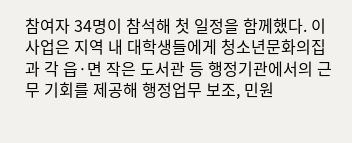참여자 34명이 참석해 첫 일정을 함께했다. 이 사업은 지역 내 대학생들에게 청소년문화의집과 각 읍·면 작은 도서관 등 행정기관에서의 근무 기회를 제공해 행정업무 보조, 민원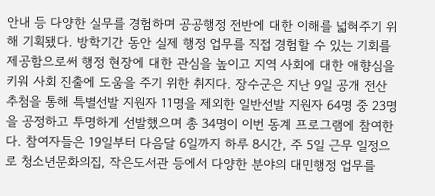안내 등 다양한 실무를 경험하며 공공행정 전반에 대한 이해를 넓혀주기 위해 기획됐다. 방학기간 동안 실제 행정 업무를 직접 경험할 수 있는 기회를 제공함으로써 행정 현장에 대한 관심을 높이고 지역 사회에 대한 애향심을 키워 사회 진출에 도움을 주기 위한 취지다. 장수군은 지난 9일 공개 전산 추첨을 통해 특별선발 지원자 11명을 제외한 일반선발 지원자 64명 중 23명을 공정하고 투명하게 선발했으며 총 34명이 이번 동계 프로그램에 참여한다. 참여자들은 19일부터 다음달 6일까지 하루 8시간, 주 5일 근무 일정으로 청소년문화의집, 작은도서관 등에서 다양한 분야의 대민행정 업무를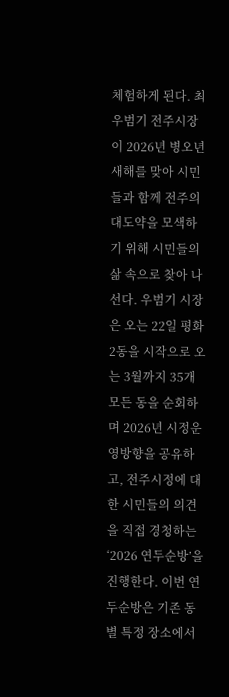체험하게 된다. 최
우범기 전주시장이 2026년 병오년 새해를 맞아 시민들과 함께 전주의 대도약을 모색하기 위해 시민들의 삶 속으로 찾아 나선다. 우범기 시장은 오는 22일 평화2동을 시작으로 오는 3월까지 35개 모든 동을 순회하며 2026년 시정운영방향을 공유하고, 전주시정에 대한 시민들의 의견을 직접 경청하는 ‘2026 연두순방’을 진행한다. 이번 연두순방은 기존 동별 특정 장소에서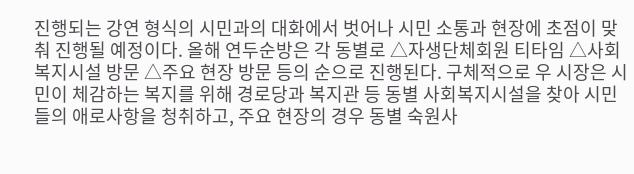진행되는 강연 형식의 시민과의 대화에서 벗어나 시민 소통과 현장에 초점이 맞춰 진행될 예정이다. 올해 연두순방은 각 동별로 △자생단체회원 티타임 △사회복지시설 방문 △주요 현장 방문 등의 순으로 진행된다. 구체적으로 우 시장은 시민이 체감하는 복지를 위해 경로당과 복지관 등 동별 사회복지시설을 찾아 시민들의 애로사항을 청취하고, 주요 현장의 경우 동별 숙원사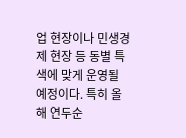업 현장이나 민생경제 현장 등 동별 특색에 맞게 운영될 예정이다. 특히 올해 연두순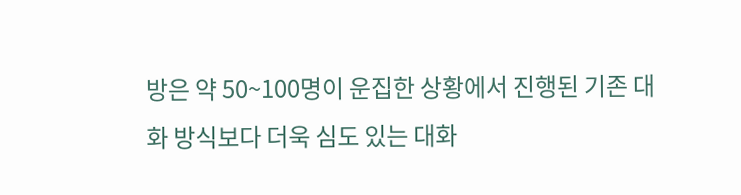방은 약 50~100명이 운집한 상황에서 진행된 기존 대화 방식보다 더욱 심도 있는 대화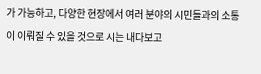가 가능하고, 다양한 현장에서 여러 분야의 시민들과의 소통이 이뤄질 수 있을 것으로 시는 내다보고